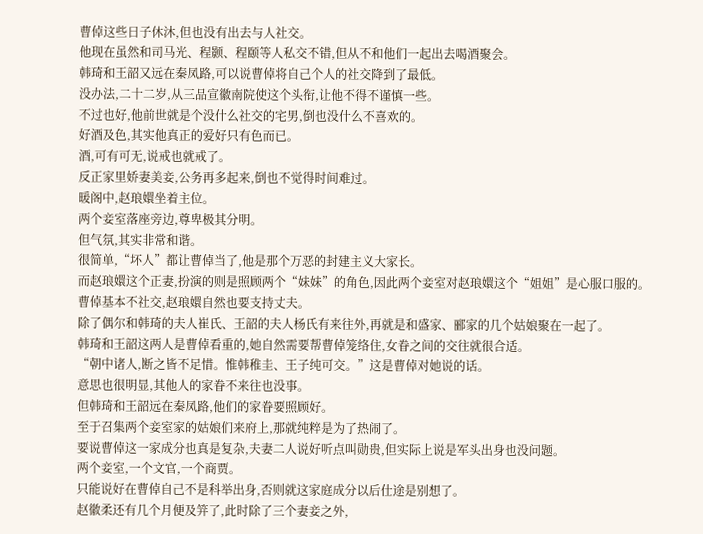曹倬这些日子休沐,但也没有出去与人社交。
他现在虽然和司马光、程颢、程颐等人私交不错,但从不和他们一起出去喝酒聚会。
韩琦和王韶又远在秦凤路,可以说曹倬将自己个人的社交降到了最低。
没办法,二十二岁,从三品宣徽南院使这个头衔,让他不得不谨慎一些。
不过也好,他前世就是个没什么社交的宅男,倒也没什么不喜欢的。
好酒及色,其实他真正的爱好只有色而已。
酒,可有可无,说戒也就戒了。
反正家里娇妻美妾,公务再多起来,倒也不觉得时间难过。
暖阁中,赵琅嬛坐着主位。
两个妾室落座旁边,尊卑极其分明。
但气氛,其实非常和谐。
很简单,“坏人”都让曹倬当了,他是那个万恶的封建主义大家长。
而赵琅嬛这个正妻,扮演的则是照顾两个“妹妹”的角色,因此两个妾室对赵琅嬛这个“姐姐”是心服口服的。
曹倬基本不社交,赵琅嬛自然也要支持丈夫。
除了偶尔和韩琦的夫人崔氏、王韶的夫人杨氏有来往外,再就是和盛家、郦家的几个姑娘聚在一起了。
韩琦和王韶这两人是曹倬看重的,她自然需要帮曹倬笼络住,女眷之间的交往就很合适。
“朝中诸人,断之皆不足惜。惟韩稚圭、王子纯可交。”这是曹倬对她说的话。
意思也很明显,其他人的家眷不来往也没事。
但韩琦和王韶远在秦凤路,他们的家眷要照顾好。
至于召集两个妾室家的姑娘们来府上,那就纯粹是为了热闹了。
要说曹倬这一家成分也真是复杂,夫妻二人说好听点叫勋贵,但实际上说是军头出身也没问题。
两个妾室,一个文官,一个商贾。
只能说好在曹倬自己不是科举出身,否则就这家庭成分以后仕途是别想了。
赵徽柔还有几个月便及笄了,此时除了三个妻妾之外,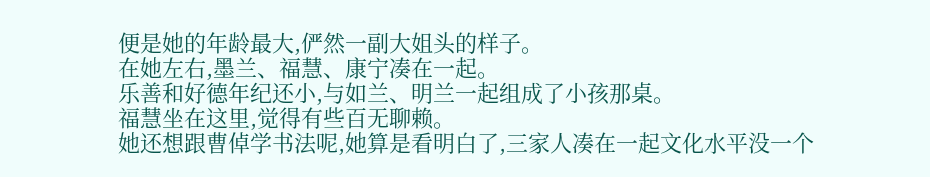便是她的年龄最大,俨然一副大姐头的样子。
在她左右,墨兰、福慧、康宁凑在一起。
乐善和好德年纪还小,与如兰、明兰一起组成了小孩那桌。
福慧坐在这里,觉得有些百无聊赖。
她还想跟曹倬学书法呢,她算是看明白了,三家人凑在一起文化水平没一个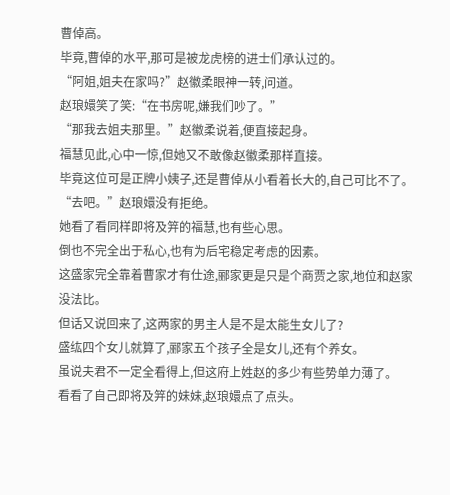曹倬高。
毕竟,曹倬的水平,那可是被龙虎榜的进士们承认过的。
“阿姐,姐夫在家吗?”赵徽柔眼神一转,问道。
赵琅嬛笑了笑:“在书房呢,嫌我们吵了。”
“那我去姐夫那里。”赵徽柔说着,便直接起身。
福慧见此,心中一惊,但她又不敢像赵徽柔那样直接。
毕竟这位可是正牌小姨子,还是曹倬从小看着长大的,自己可比不了。
“去吧。”赵琅嬛没有拒绝。
她看了看同样即将及笄的福慧,也有些心思。
倒也不完全出于私心,也有为后宅稳定考虑的因素。
这盛家完全靠着曹家才有仕途,郦家更是只是个商贾之家,地位和赵家没法比。
但话又说回来了,这两家的男主人是不是太能生女儿了?
盛纮四个女儿就算了,郦家五个孩子全是女儿,还有个养女。
虽说夫君不一定全看得上,但这府上姓赵的多少有些势单力薄了。
看看了自己即将及笄的妹妹,赵琅嬛点了点头。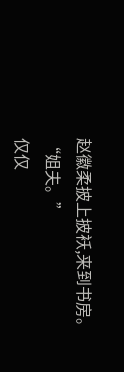赵徽柔披上披袄,来到书房。
“姐夫。”
仅仅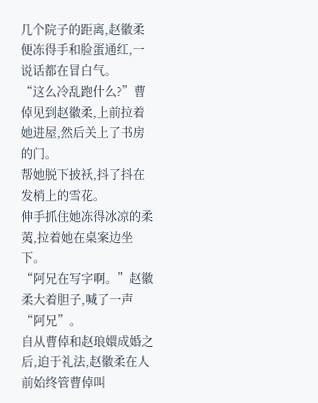几个院子的距离,赵徽柔便冻得手和脸蛋通红,一说话都在冒白气。
“这么冷乱跑什么?”曹倬见到赵徽柔,上前拉着她进屋,然后关上了书房的门。
帮她脱下披袄,抖了抖在发梢上的雪花。
伸手抓住她冻得冰凉的柔荑,拉着她在桌案边坐下。
“阿兄在写字啊。”赵徽柔大着胆子,喊了一声“阿兄”。
自从曹倬和赵琅嬛成婚之后,迫于礼法,赵徽柔在人前始终管曹倬叫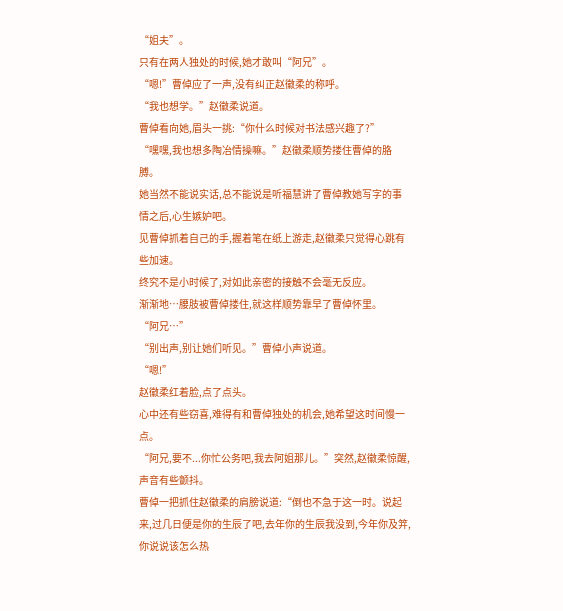“姐夫”。
只有在两人独处的时候,她才敢叫“阿兄”。
“嗯!”曹倬应了一声,没有纠正赵徽柔的称呼。
“我也想学。”赵徽柔说道。
曹倬看向她,眉头一挑:“你什么时候对书法感兴趣了?”
“嘿嘿,我也想多陶冶情操嘛。”赵徽柔顺势搂住曹倬的胳膊。
她当然不能说实话,总不能说是听福慧讲了曹倬教她写字的事情之后,心生嫉妒吧。
见曹倬抓着自己的手,握着笔在纸上游走,赵徽柔只觉得心跳有些加速。
终究不是小时候了,对如此亲密的接触不会毫无反应。
渐渐地…腰肢被曹倬搂住,就这样顺势靠早了曹倬怀里。
“阿兄…”
“别出声,别让她们听见。”曹倬小声说道。
“嗯!”
赵徽柔红着脸,点了点头。
心中还有些窃喜,难得有和曹倬独处的机会,她希望这时间慢一点。
“阿兄,要不...你忙公务吧,我去阿姐那儿。”突然,赵徽柔惊醒,声音有些颤抖。
曹倬一把抓住赵徽柔的肩膀说道:“倒也不急于这一时。说起来,过几日便是你的生辰了吧,去年你的生辰我没到,今年你及笄,你说说该怎么热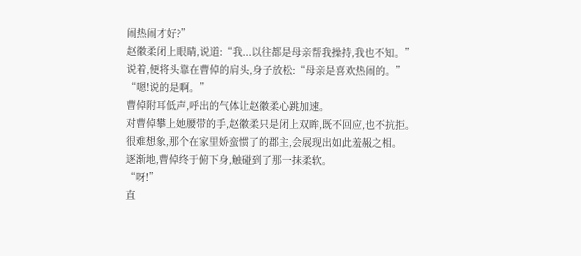闹热闹才好?”
赵徽柔闭上眼睛,说道:“我...以往都是母亲帮我操持,我也不知。”
说着,便将头靠在曹倬的肩头,身子放松:“母亲是喜欢热闹的。”
“嗯!说的是啊。”
曹倬附耳低声,呼出的气体让赵徽柔心跳加速。
对曹倬攀上她腰带的手,赵徽柔只是闭上双眸,既不回应,也不抗拒。
很难想象,那个在家里娇蛮惯了的郡主,会展现出如此羞赧之相。
逐渐地,曹倬终于俯下身,触碰到了那一抹柔软。
“呀!”
直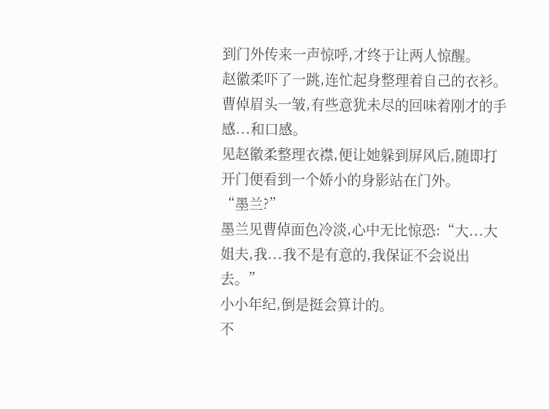到门外传来一声惊呼,才终于让两人惊醒。
赵徽柔吓了一跳,连忙起身整理着自己的衣衫。
曹倬眉头一皱,有些意犹未尽的回味着刚才的手感...和口感。
见赵徽柔整理衣襟,便让她躲到屏风后,随即打开门便看到一个娇小的身影站在门外。
“墨兰?”
墨兰见曹倬面色冷淡,心中无比惊恐:“大...大姐夫,我...我不是有意的,我保证不会说出去。”
小小年纪,倒是挺会算计的。
不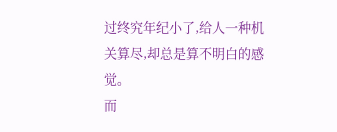过终究年纪小了,给人一种机关算尽,却总是算不明白的感觉。
而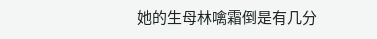她的生母林噙霜倒是有几分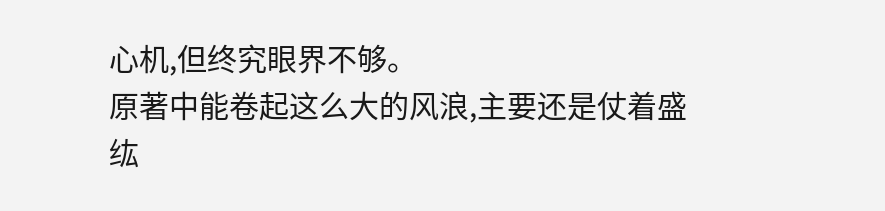心机,但终究眼界不够。
原著中能卷起这么大的风浪,主要还是仗着盛纮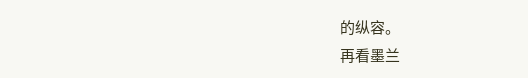的纵容。
再看墨兰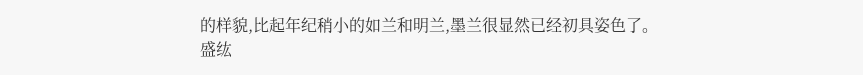的样貌,比起年纪稍小的如兰和明兰,墨兰很显然已经初具姿色了。
盛纮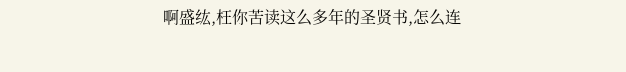啊盛纮,枉你苦读这么多年的圣贤书,怎么连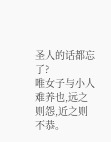圣人的话都忘了?
唯女子与小人难养也,远之则怨,近之则不恭。